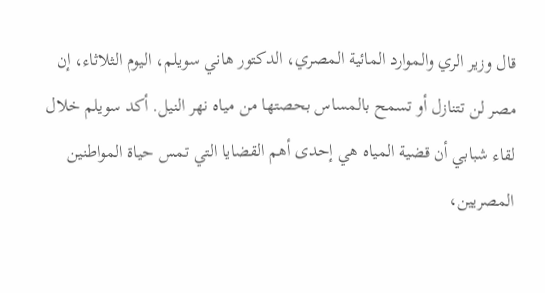قال وزير الري والموارد المائية المصري، الدكتور هاني سويلم، اليوم الثلاثاء، إن مصر لن تتنازل أو تسمح بالمساس بحصتها من مياه نهر النيل. أكد سويلم خلال لقاء شبابي أن قضية المياه هي إحدى أهم القضايا التي تمس حياة المواطنين المصريين،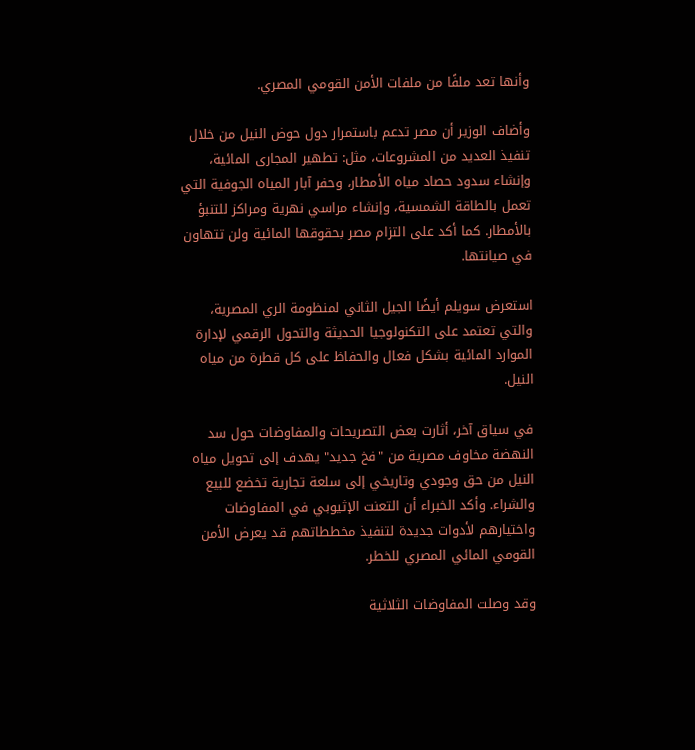وأنها تعد ملفًا من ملفات الأمن القومي المصري.

وأضاف الوزير أن مصر تدعم باستمرار دول حوض النيل من خلال تنفيذ العديد من المشروعات، مثل: تطهير المجارى المائية، وإنشاء سدود حصاد مياه الأمطار، وحفر آبار المياه الجوفية التي تعمل بالطاقة الشمسية، وإنشاء مراسي نهرية ومراكز للتنبؤ بالأمطار. كما أكد على التزام مصر بحقوقها المائية ولن تتهاون في صيانتها.

استعرض سويلم أيضًا الجيل الثاني لمنظومة الري المصرية، والتي تعتمد على التكنولوجيا الحديثة والتحول الرقمي لإدارة الموارد المائية بشكل فعال والحفاظ على كل قطرة من مياه النيل.

في سياق آخر، أثارت بعض التصريحات والمفاوضات حول سد النهضة مخاوف مصرية من "فخ جديد" يهدف إلى تحويل مياه النيل من حق وجودي وتاريخي إلى سلعة تجارية تخضع للبيع والشراء. وأكد الخبراء أن التعنت الإثيوبي في المفاوضات واختيارهم لأدوات جديدة لتنفيذ مخططاتهم قد يعرض الأمن القومي المائي المصري للخطر.

وقد وصلت المفاوضات الثلاثية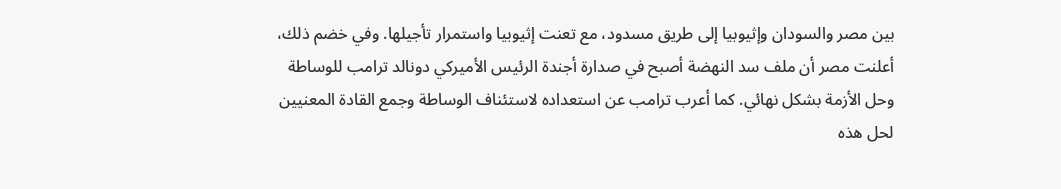بين مصر والسودان وإثيوبيا إلى طريق مسدود، مع تعنت إثيوبيا واستمرار تأجيلها. وفي خضم ذلك، أعلنت مصر أن ملف سد النهضة أصبح في صدارة أجندة الرئيس الأميركي دونالد ترامب للوساطة وحل الأزمة بشكل نهائي. كما أعرب ترامب عن استعداده لاستئناف الوساطة وجمع القادة المعنيين لحل هذه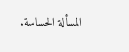المسألة الحساسة.